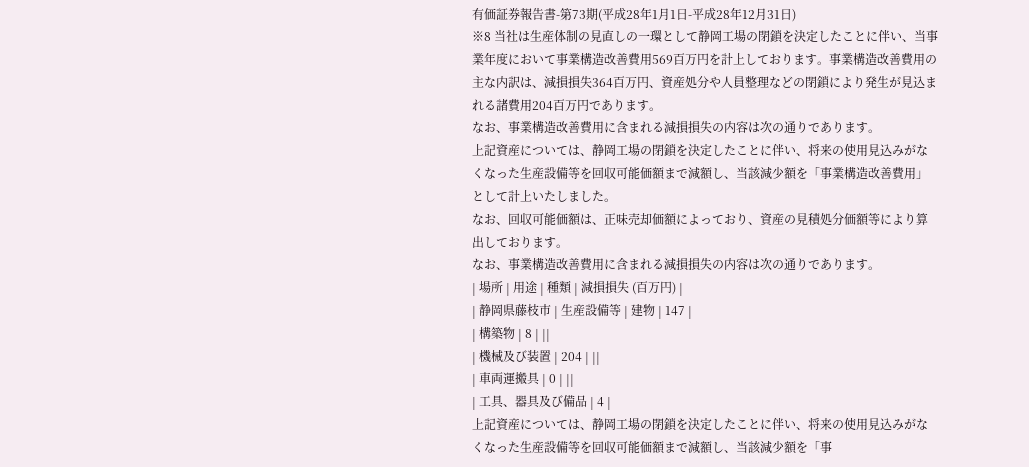有価証券報告書-第73期(平成28年1月1日-平成28年12月31日)
※8 当社は生産体制の見直しの一環として静岡工場の閉鎖を決定したことに伴い、当事業年度において事業構造改善費用569百万円を計上しております。事業構造改善費用の主な内訳は、減損損失364百万円、資産処分や人員整理などの閉鎖により発生が見込まれる諸費用204百万円であります。
なお、事業構造改善費用に含まれる減損損失の内容は次の通りであります。
上記資産については、静岡工場の閉鎖を決定したことに伴い、将来の使用見込みがなくなった生産設備等を回収可能価額まで減額し、当該減少額を「事業構造改善費用」として計上いたしました。
なお、回収可能価額は、正味売却価額によっており、資産の見積処分価額等により算出しております。
なお、事業構造改善費用に含まれる減損損失の内容は次の通りであります。
| 場所 | 用途 | 種類 | 減損損失 (百万円) |
| 静岡県藤枝市 | 生産設備等 | 建物 | 147 |
| 構築物 | 8 | ||
| 機械及び装置 | 204 | ||
| 車両運搬具 | 0 | ||
| 工具、器具及び備品 | 4 |
上記資産については、静岡工場の閉鎖を決定したことに伴い、将来の使用見込みがなくなった生産設備等を回収可能価額まで減額し、当該減少額を「事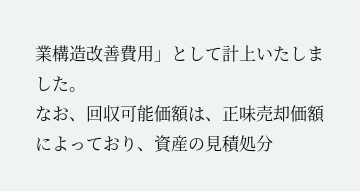業構造改善費用」として計上いたしました。
なお、回収可能価額は、正味売却価額によっており、資産の見積処分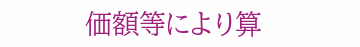価額等により算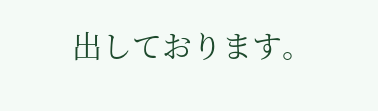出しております。